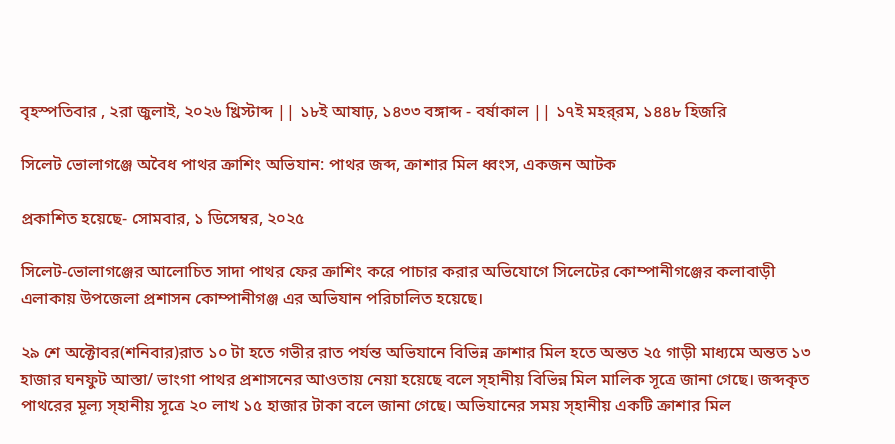বৃহস্পতিবার , ২রা জুলাই, ২০২৬ খ্রিস্টাব্দ || ১৮ই আষাঢ়, ১৪৩৩ বঙ্গাব্দ - বর্ষাকাল || ১৭ই মহর্‌রম, ১৪৪৮ হিজরি

সিলেট ভোলাগঞ্জে অবৈধ পাথর ক্রাশিং অভিযান: পাথর জব্দ, ক্রাশার মিল ধ্বংস, একজন আটক

প্রকাশিত হয়েছে- সোমবার, ১ ডিসেম্বর, ২০২৫

সিলেট-ভোলাগঞ্জের আলোচিত সাদা পাথর ফের ক্রাশিং করে পাচার করার অভিযোগে সিলেটের কোম্পানীগঞ্জের কলাবাড়ী এলাকায় উপজেলা প্রশাসন কোম্পানীগঞ্জ এর অভিযান পরিচালিত হয়েছে।

২৯ শে অক্টোবর(শনিবার)রাত ১০ টা হতে গভীর রাত পর্যন্ত অভিযানে বিভিন্ন ক্রাশার মিল হতে অন্তত ২৫ গাড়ী মাধ্যমে অন্তত ১৩ হাজার ঘনফুট আস্তা/ ভাংগা পাথর প্রশাসনের আওতায় নেয়া হয়েছে বলে স্হানীয় বিভিন্ন মিল মালিক সূত্রে জানা গেছে। জব্দকৃত পাথরের মূল্য স্হানীয় সূত্রে ২০ লাখ ১৫ হাজার টাকা বলে জানা গেছে। অভিযানের সময় স্হানীয় একটি ক্রাশার মিল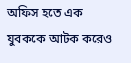অফিস হতে এক যুবককে আটক করেও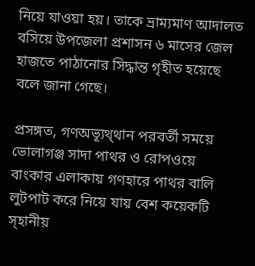নিয়ে যাওয়া হয়। তাকে ভ্রাম্যমাণ আদালত বসিয়ে উপজেলা প্রশাসন ৬ মাসের জেল হাজতে পাঠানোর সিদ্ধান্ত গৃহীত হয়েছে বলে জানা গেছে।

প্রসঙ্গত, গণঅভ্যূথ্থান পরবর্তী সময়ে ভোলাগঞ্জ সাদা পাথর ও রোপওয়ে বাংকার এলাকায় গণহারে পাথর বালি লুটপাট করে নিয়ে যায় বেশ কয়েকটি স্হানীয়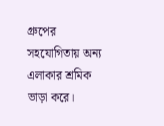গ্রুপের সহযোগিতায় অন্য এলাকার শ্রমিক ভাড়া করে।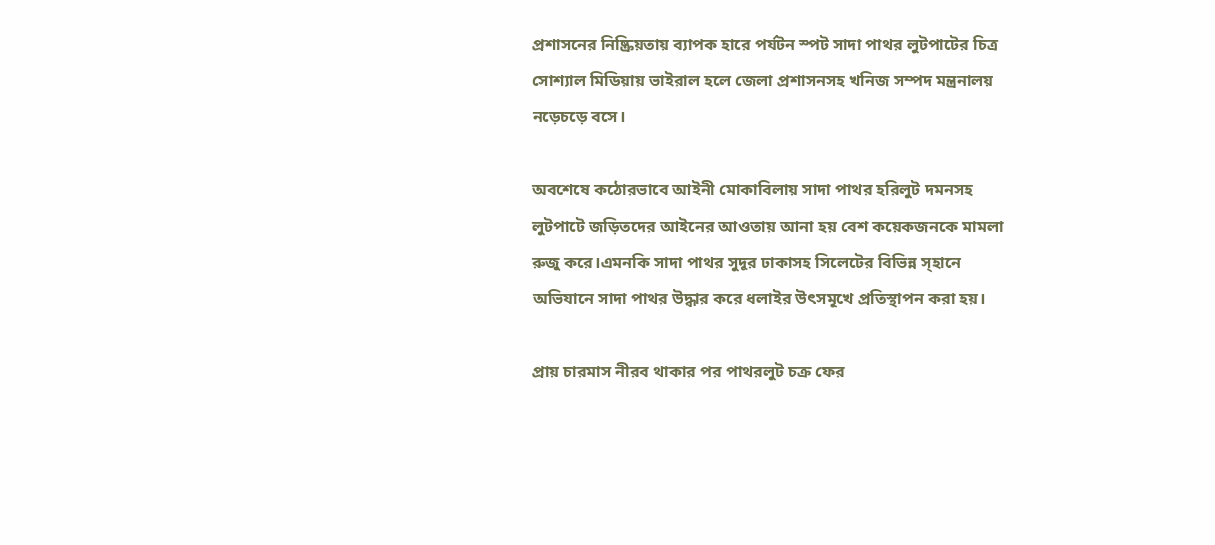প্রশাসনের নিষ্ক্রিয়তায় ব্যাপক হারে পর্যটন স্পট সাদা পাথর লুটপাটের চিত্র সোশ্যাল মিডিয়ায় ভাইরাল হলে জেলা প্রশাসনসহ খনিজ সম্পদ মন্ত্রনালয় নড়েচড়ে বসে।

অবশেষে কঠোরভাবে আইনী মোকাবিলায় সাদা পাথর হরিলুট দমনসহ লুটপাটে জড়িতদের আইনের আওতায় আনা হয় বেশ কয়েকজনকে মামলা রুজু করে।এমনকি সাদা পাথর সুদূর ঢাকাসহ সিলেটের বিভিন্ন স্হানে অভিযানে সাদা পাথর উদ্ধার করে ধলাইর উৎসমূখে প্রতিস্থাপন করা হয়।

প্রায় চারমাস নীরব থাকার পর পাথরলুট চক্র ফের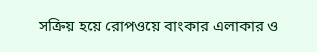সক্রিয় হয়ে রোপওয়ে বাংকার এলাকার ও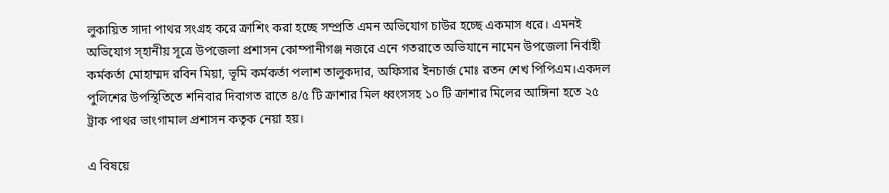লুকায়িত সাদা পাথর সংগ্রহ করে ক্রাশিং করা হচ্ছে সম্প্রতি এমন অভিযোগ চাউর হচ্ছে একমাস ধরে। এমনই অভিযোগ স্হানীয় সূত্রে উপজেলা প্রশাসন কোম্পানীগঞ্জ নজরে এনে গতরাতে অভিযানে নামেন উপজেলা নির্বাহী কর্মকর্তা মোহাম্মদ রবিন মিয়া, ভূমি কর্মকর্তা পলাশ তালুকদার, অফিসার ইনচার্জ মোঃ রতন শেখ পিপিএম।একদল পুলিশের উপস্থিতিতে শনিবার দিবাগত রাতে ৪/৫ টি ক্রাশার মিল ধ্বংসসহ ১০ টি ক্রাশার মিলের আঙ্গিনা হতে ২৫ ট্রাক পাথর ভাংগামাল প্রশাসন কতৃক নেয়া হয়।

এ বিষয়ে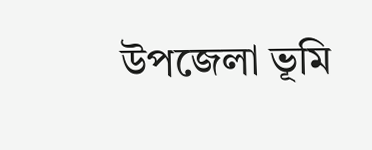উপজেলা ভূমি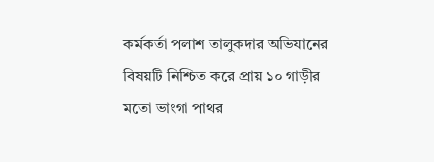কর্মকর্তা পলাশ তালুকদার অভিযানের বিষয়টি নিশ্চিত করে প্রায় ১০ গাড়ীর মতো ভাংগা পাথর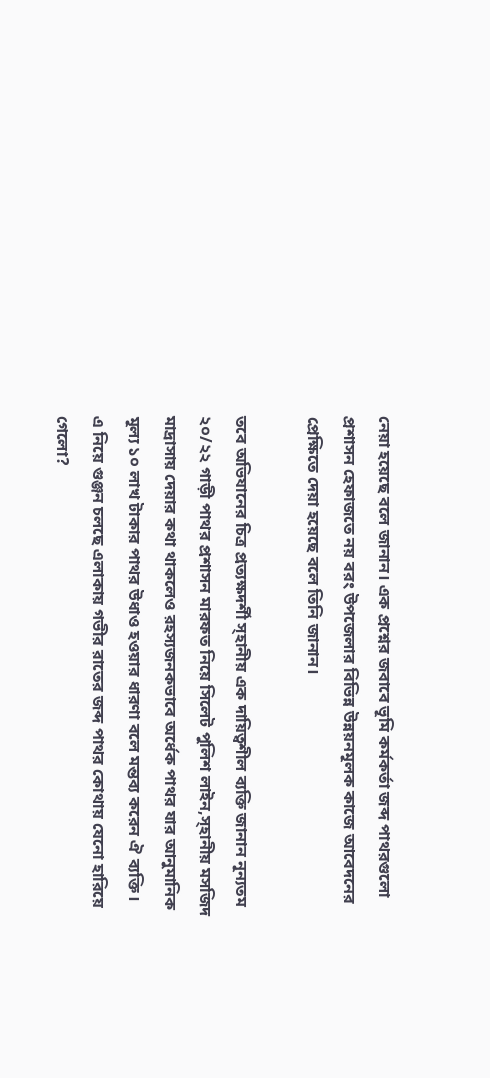নেয়া হয়েছে বলে জানান। এক প্রশ্নের জবাবে ভূমি কর্মকর্তা জব্দ পাথরগুলো প্রশাসন হেফাজতে নয় বরং উপজেলার বিভিন্ন উন্নয়নমূলক কাজে আবেদনের প্রেক্ষিতে দেয়া হয়েছে বলে তিনি জানান।

তবে অভিযানের চিত্র প্রত্যক্ষদর্শী স্হানীয় এক দায়িত্বশীল ব্যক্তি জানান নূন্যতম ২০/২২ গাড়ী পাথর প্রশাসন মারফত নিয়ে সিলেট পুলিশ লাইন,স্হানীয় মসজিদ মাদ্রাসায় দেয়ার কথা থাকলেও রহস্যজনকভাবে অর্ধেক পাথর যার আনুমানিক মূল্য ১০ লাখ টাকার পাথর উধাও হওয়ার ধারণা বলে মন্তব্য করেন ঐ ব্যক্তি। এ নিয়ে গুঞ্জন চলছে এলাকায় গভীর রাতের জব্দ পাথর কোথায় যেনো হারিয়ে গেলো?